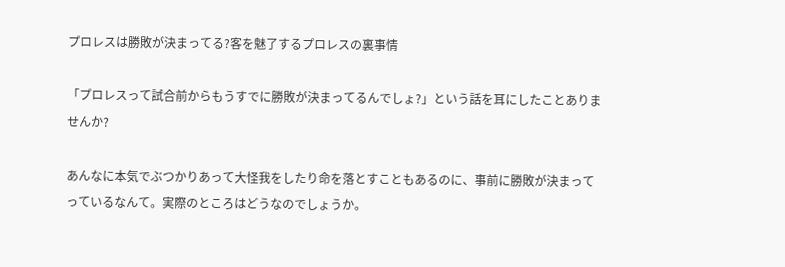プロレスは勝敗が決まってる?客を魅了するプロレスの裏事情

「プロレスって試合前からもうすでに勝敗が決まってるんでしょ?」という話を耳にしたことありませんか?

あんなに本気でぶつかりあって大怪我をしたり命を落とすこともあるのに、事前に勝敗が決まってっているなんて。実際のところはどうなのでしょうか。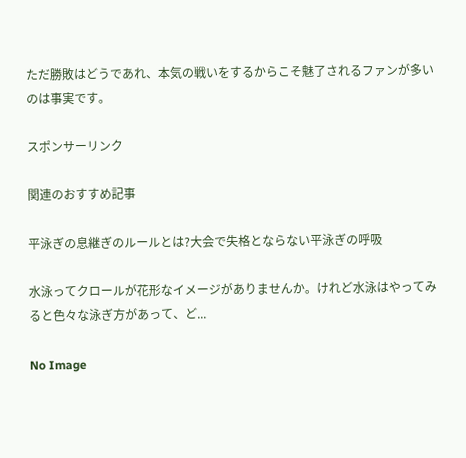ただ勝敗はどうであれ、本気の戦いをするからこそ魅了されるファンが多いのは事実です。

スポンサーリンク

関連のおすすめ記事

平泳ぎの息継ぎのルールとは?大会で失格とならない平泳ぎの呼吸

水泳ってクロールが花形なイメージがありませんか。けれど水泳はやってみると色々な泳ぎ方があって、ど...

No Image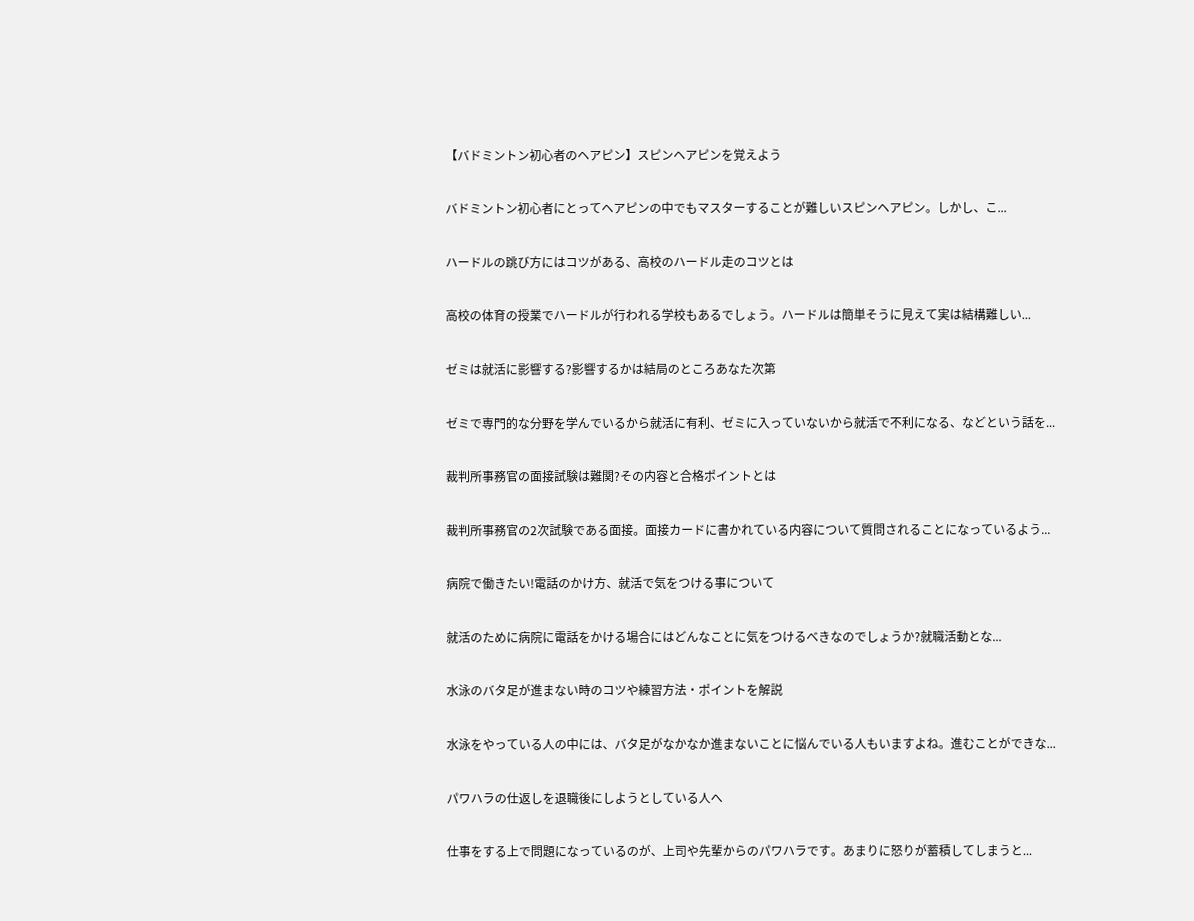【バドミントン初心者のヘアピン】スピンヘアピンを覚えよう

バドミントン初心者にとってヘアピンの中でもマスターすることが難しいスピンヘアピン。しかし、こ...

ハードルの跳び方にはコツがある、高校のハードル走のコツとは

高校の体育の授業でハードルが行われる学校もあるでしょう。ハードルは簡単そうに見えて実は結構難しい...

ゼミは就活に影響する?影響するかは結局のところあなた次第

ゼミで専門的な分野を学んでいるから就活に有利、ゼミに入っていないから就活で不利になる、などという話を...

裁判所事務官の面接試験は難関?その内容と合格ポイントとは

裁判所事務官の2次試験である面接。面接カードに書かれている内容について質問されることになっているよう...

病院で働きたい!電話のかけ方、就活で気をつける事について

就活のために病院に電話をかける場合にはどんなことに気をつけるべきなのでしょうか?就職活動とな...

水泳のバタ足が進まない時のコツや練習方法・ポイントを解説

水泳をやっている人の中には、バタ足がなかなか進まないことに悩んでいる人もいますよね。進むことができな...

パワハラの仕返しを退職後にしようとしている人へ

仕事をする上で問題になっているのが、上司や先輩からのパワハラです。あまりに怒りが蓄積してしまうと...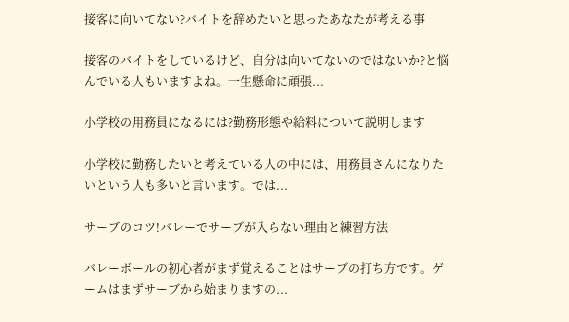接客に向いてない?バイトを辞めたいと思ったあなたが考える事

接客のバイトをしているけど、自分は向いてないのではないか?と悩んでいる人もいますよね。一生懸命に頑張...

小学校の用務員になるには?勤務形態や給料について説明します

小学校に勤務したいと考えている人の中には、用務員さんになりたいという人も多いと言います。では...

サーブのコツ!バレーでサーブが入らない理由と練習方法

バレーボールの初心者がまず覚えることはサーブの打ち方です。ゲームはまずサーブから始まりますの...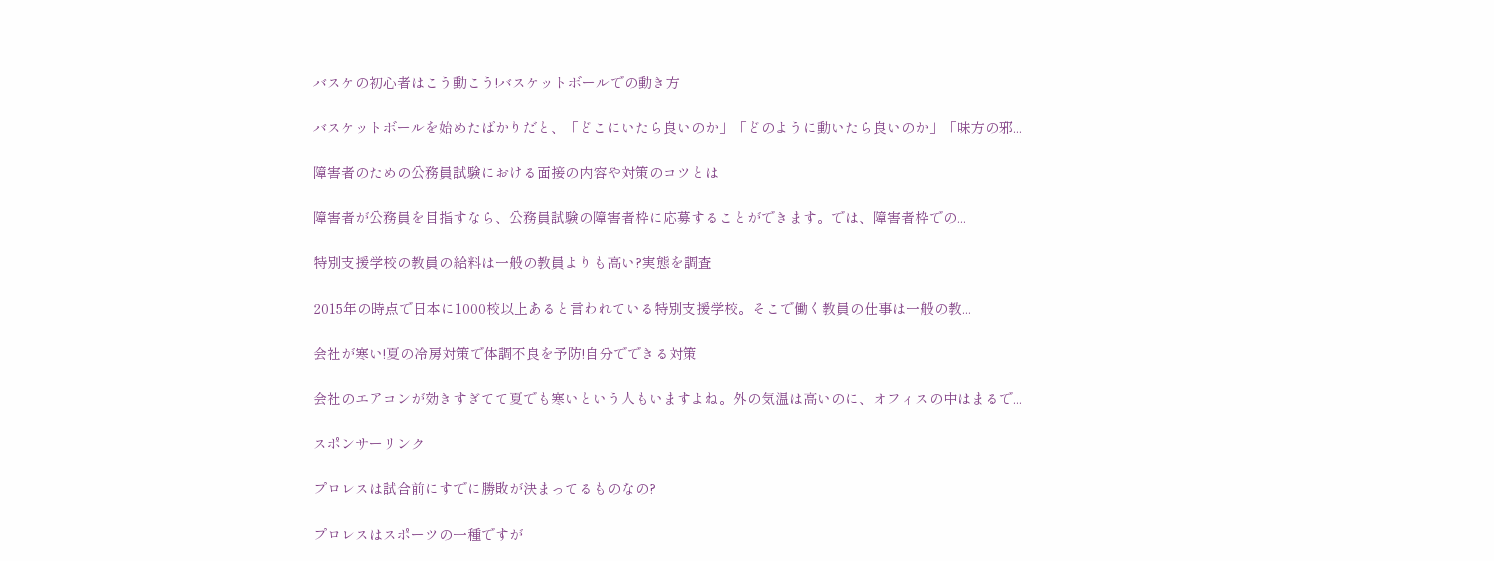バスケの初心者はこう動こう!バスケットボールでの動き方

バスケットボールを始めたばかりだと、「どこにいたら良いのか」「どのように動いたら良いのか」「味方の邪...

障害者のための公務員試験における面接の内容や対策のコツとは

障害者が公務員を目指すなら、公務員試験の障害者枠に応募することができます。では、障害者枠での...

特別支援学校の教員の給料は一般の教員よりも高い?実態を調査

2015年の時点で日本に1000校以上あると言われている特別支援学校。そこで働く教員の仕事は一般の教...

会社が寒い!夏の冷房対策で体調不良を予防!自分でできる対策

会社のエアコンが効きすぎてて夏でも寒いという人もいますよね。外の気温は高いのに、オフィスの中はまるで...

スポンサーリンク

プロレスは試合前にすでに勝敗が決まってるものなの?

プロレスはスポーツの一種ですが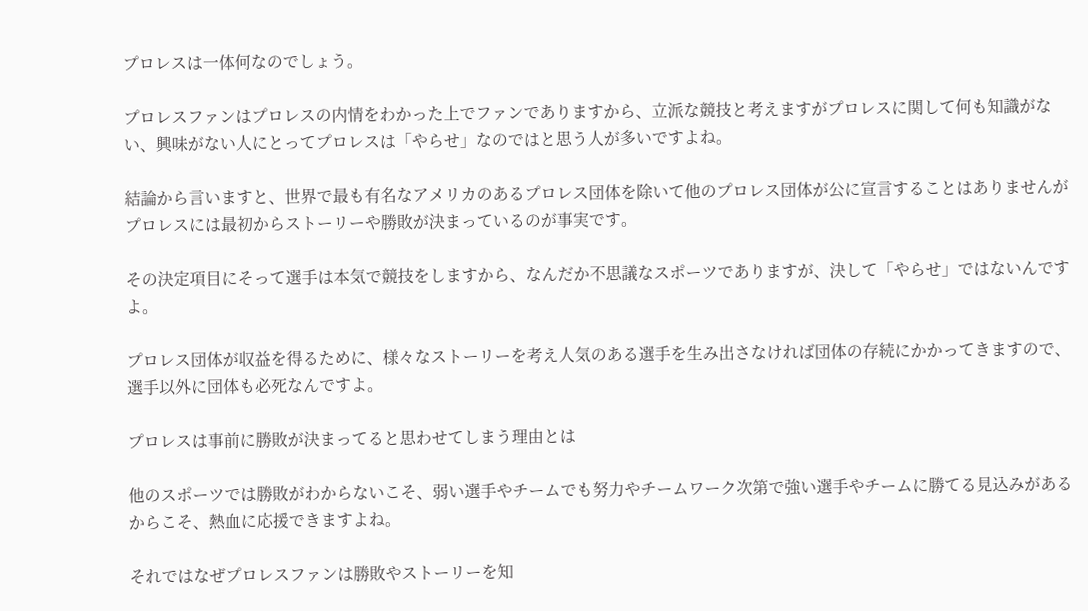プロレスは一体何なのでしょう。

プロレスファンはプロレスの内情をわかった上でファンでありますから、立派な競技と考えますがプロレスに関して何も知識がない、興味がない人にとってプロレスは「やらせ」なのではと思う人が多いですよね。

結論から言いますと、世界で最も有名なアメリカのあるプロレス団体を除いて他のプロレス団体が公に宣言することはありませんがプロレスには最初からストーリーや勝敗が決まっているのが事実です。

その決定項目にそって選手は本気で競技をしますから、なんだか不思議なスポーツでありますが、決して「やらせ」ではないんですよ。

プロレス団体が収益を得るために、様々なストーリーを考え人気のある選手を生み出さなければ団体の存続にかかってきますので、選手以外に団体も必死なんですよ。

プロレスは事前に勝敗が決まってると思わせてしまう理由とは

他のスポーツでは勝敗がわからないこそ、弱い選手やチームでも努力やチームワーク次第で強い選手やチームに勝てる見込みがあるからこそ、熱血に応援できますよね。

それではなぜプロレスファンは勝敗やストーリーを知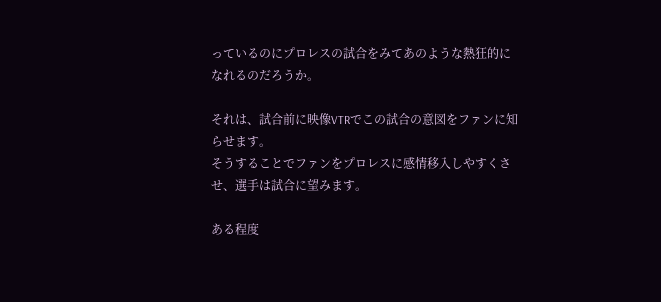っているのにプロレスの試合をみてあのような熱狂的になれるのだろうか。

それは、試合前に映像VTRでこの試合の意図をファンに知らせます。
そうすることでファンをプロレスに感情移入しやすくさせ、選手は試合に望みます。

ある程度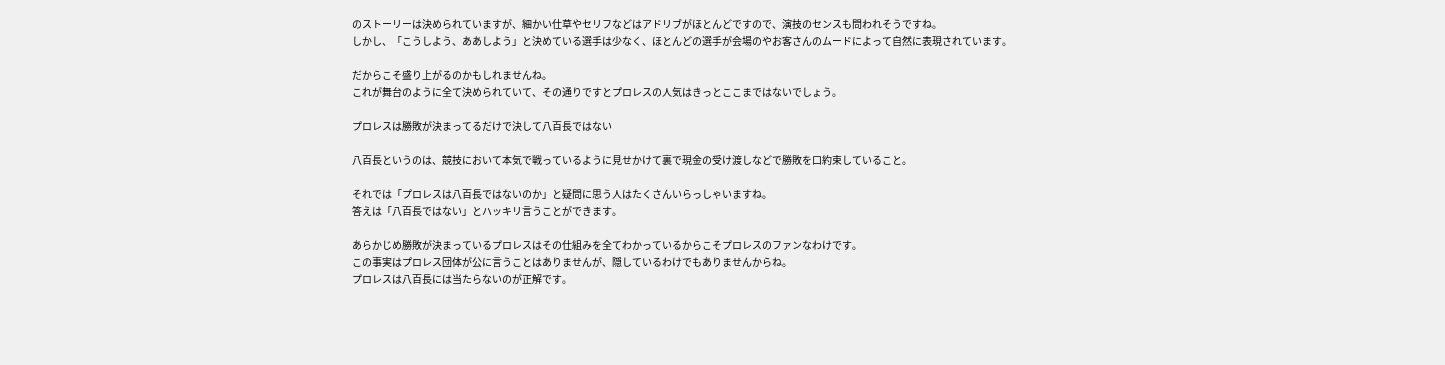のストーリーは決められていますが、細かい仕草やセリフなどはアドリブがほとんどですので、演技のセンスも問われそうですね。
しかし、「こうしよう、ああしよう」と決めている選手は少なく、ほとんどの選手が会場のやお客さんのムードによって自然に表現されています。

だからこそ盛り上がるのかもしれませんね。
これが舞台のように全て決められていて、その通りですとプロレスの人気はきっとここまではないでしょう。

プロレスは勝敗が決まってるだけで決して八百長ではない

八百長というのは、競技において本気で戦っているように見せかけて裏で現金の受け渡しなどで勝敗を口約束していること。

それでは「プロレスは八百長ではないのか」と疑問に思う人はたくさんいらっしゃいますね。
答えは「八百長ではない」とハッキリ言うことができます。

あらかじめ勝敗が決まっているプロレスはその仕組みを全てわかっているからこそプロレスのファンなわけです。
この事実はプロレス団体が公に言うことはありませんが、隠しているわけでもありませんからね。
プロレスは八百長には当たらないのが正解です。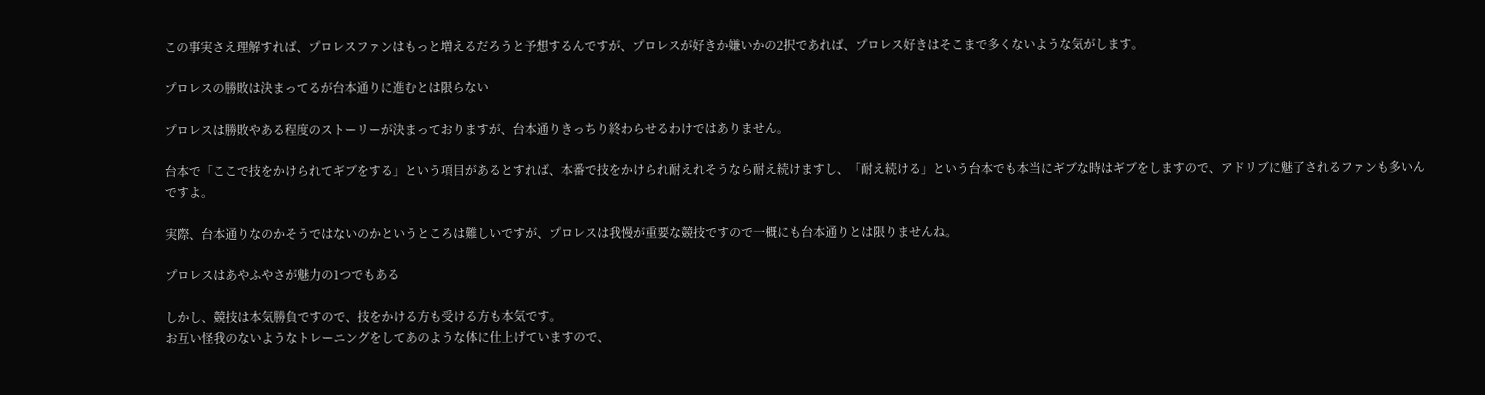この事実さえ理解すれば、プロレスファンはもっと増えるだろうと予想するんですが、プロレスが好きか嫌いかの2択であれば、プロレス好きはそこまで多くないような気がします。

プロレスの勝敗は決まってるが台本通りに進むとは限らない

プロレスは勝敗やある程度のストーリーが決まっておりますが、台本通りきっちり終わらせるわけではありません。

台本で「ここで技をかけられてギブをする」という項目があるとすれば、本番で技をかけられ耐えれそうなら耐え続けますし、「耐え続ける」という台本でも本当にギブな時はギブをしますので、アドリブに魅了されるファンも多いんですよ。

実際、台本通りなのかそうではないのかというところは難しいですが、プロレスは我慢が重要な競技ですので一概にも台本通りとは限りませんね。

プロレスはあやふやさが魅力の1つでもある

しかし、競技は本気勝負ですので、技をかける方も受ける方も本気です。
お互い怪我のないようなトレーニングをしてあのような体に仕上げていますので、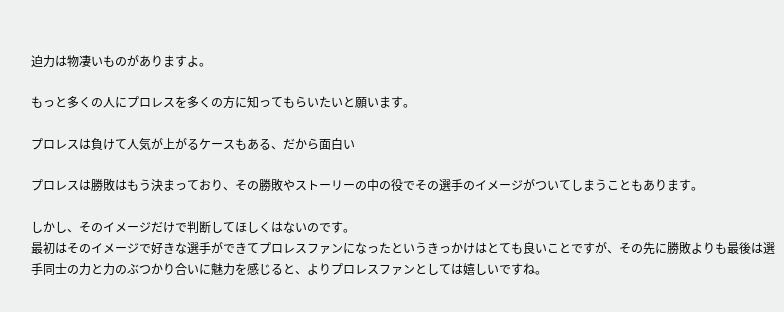迫力は物凄いものがありますよ。

もっと多くの人にプロレスを多くの方に知ってもらいたいと願います。

プロレスは負けて人気が上がるケースもある、だから面白い

プロレスは勝敗はもう決まっており、その勝敗やストーリーの中の役でその選手のイメージがついてしまうこともあります。

しかし、そのイメージだけで判断してほしくはないのです。
最初はそのイメージで好きな選手ができてプロレスファンになったというきっかけはとても良いことですが、その先に勝敗よりも最後は選手同士の力と力のぶつかり合いに魅力を感じると、よりプロレスファンとしては嬉しいですね。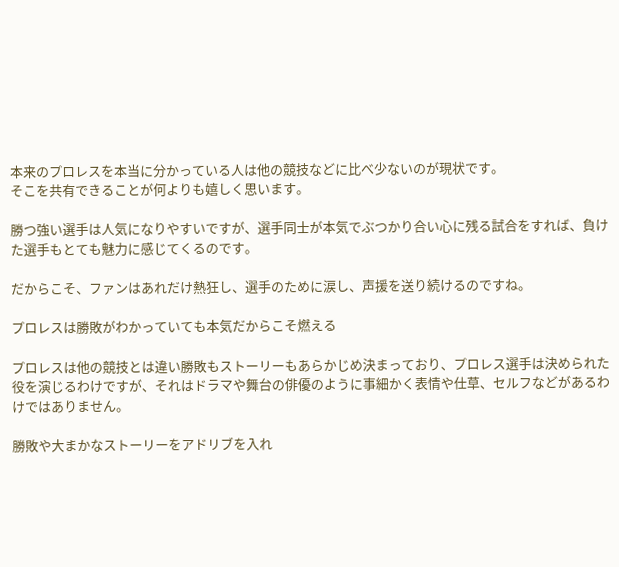本来のプロレスを本当に分かっている人は他の競技などに比べ少ないのが現状です。
そこを共有できることが何よりも嬉しく思います。

勝つ強い選手は人気になりやすいですが、選手同士が本気でぶつかり合い心に残る試合をすれば、負けた選手もとても魅力に感じてくるのです。

だからこそ、ファンはあれだけ熱狂し、選手のために涙し、声援を送り続けるのですね。

プロレスは勝敗がわかっていても本気だからこそ燃える

プロレスは他の競技とは違い勝敗もストーリーもあらかじめ決まっており、プロレス選手は決められた役を演じるわけですが、それはドラマや舞台の俳優のように事細かく表情や仕草、セルフなどがあるわけではありません。

勝敗や大まかなストーリーをアドリブを入れ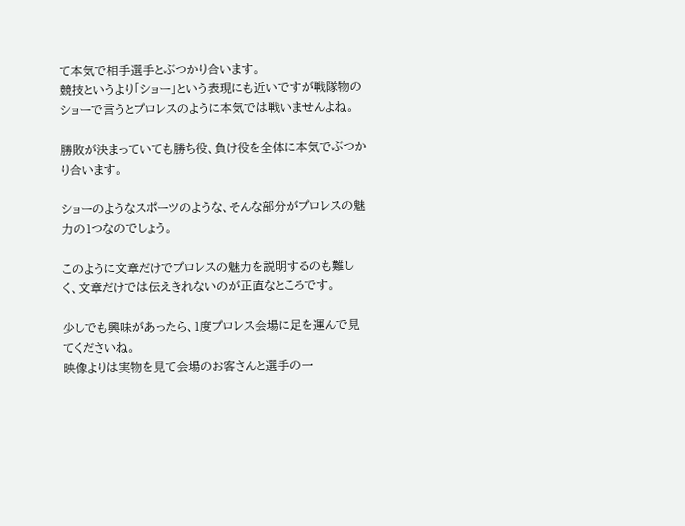て本気で相手選手とぶつかり合います。
競技というより「ショー」という表現にも近いですが戦隊物のショーで言うとプロレスのように本気では戦いませんよね。

勝敗が決まっていても勝ち役、負け役を全体に本気でぶつかり合います。

ショーのようなスポーツのような、そんな部分がプロレスの魅力の1つなのでしょう。

このように文章だけでプロレスの魅力を説明するのも難しく、文章だけでは伝えきれないのが正直なところです。

少しでも興味があったら、1度プロレス会場に足を運んで見てくださいね。
映像よりは実物を見て会場のお客さんと選手の一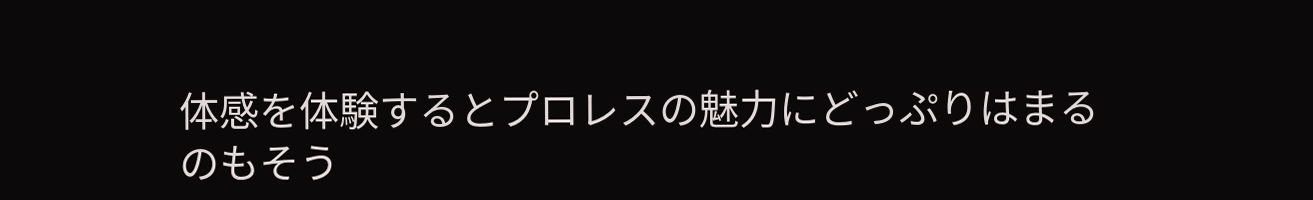体感を体験するとプロレスの魅力にどっぷりはまるのもそう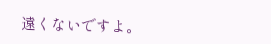遠くないですよ。